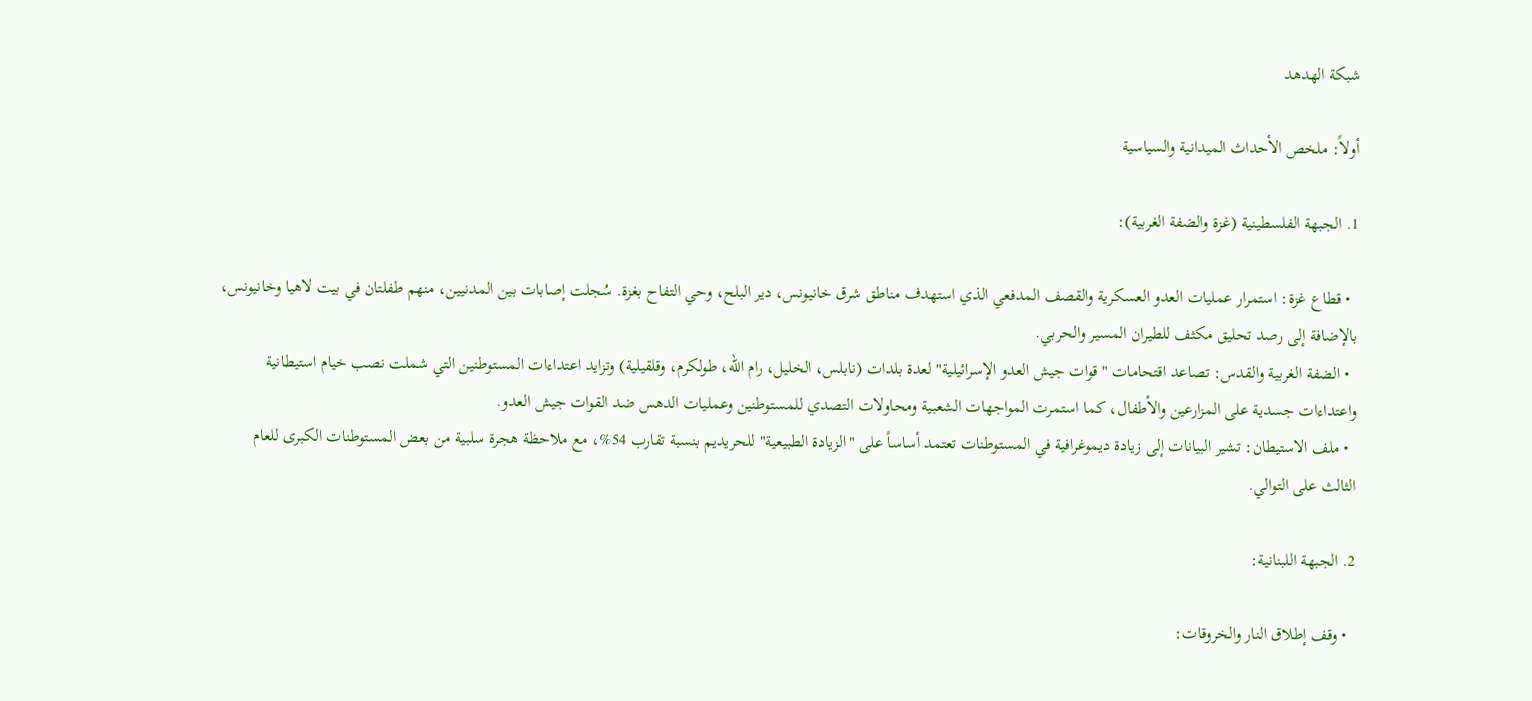شبكة الهدهد

أولاً: ملخص الأحداث الميدانية والسياسية

1. الجبهة الفلسطينية (غزة والضفة الغربية):

  • قطاع غزة: استمرار عمليات العدو العسكرية والقصف المدفعي الذي استهدف مناطق شرق خانيونس، دير البلح، وحي التفاح بغزة. سُجلت إصابات بين المدنيين، منهم طفلتان في بيت لاهيا وخانيونس، بالإضافة إلى رصد تحليق مكثف للطيران المسير والحربي.
  • الضفة الغربية والقدس: تصاعد اقتحامات "قوات جيش العدو الإسرائيلية" لعدة بلدات (نابلس، الخليل، رام الله، طولكرم، وقلقيلية) وتزايد اعتداءات المستوطنين التي شملت نصب خيام استيطانية واعتداءات جسدية على المزارعين والأطفال، كما استمرت المواجهات الشعبية ومحاولات التصدي للمستوطنين وعمليات الدهس ضد القوات جيش العدو.
  • ملف الاستيطان: تشير البيانات إلى زيادة ديموغرافية في المستوطنات تعتمد أساساً على "الزيادة الطبيعية" للحريديم بنسبة تقارب 54%، مع ملاحظة هجرة سلبية من بعض المستوطنات الكبرى للعام الثالث على التوالي.

2. الجبهة اللبنانية:

  • وقف إطلاق النار والخروقات: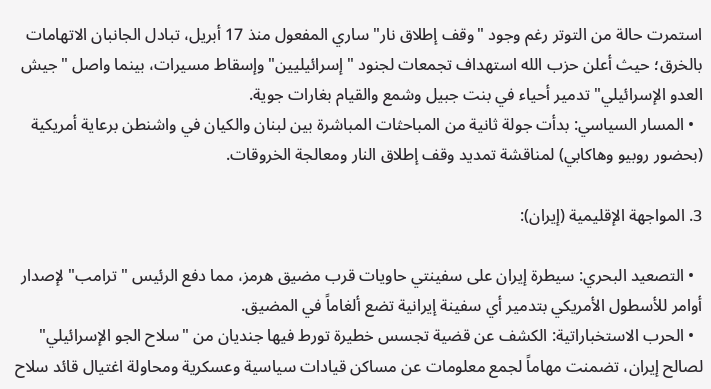استمرت حالة من التوتر رغم وجود "وقف إطلاق نار" ساري المفعول منذ 17 أبريل، تبادل الجانبان الاتهامات بالخرق؛ حيث أعلن حزب الله استهداف تجمعات لجنود "إسرائيليين" وإسقاط مسيرات، بينما واصل "جيش العدو الإسرائيلي" تدمير أحياء في بنت جبيل وشمع والقيام بغارات جوية.
  • المسار السياسي: بدأت جولة ثانية من المباحثات المباشرة بين لبنان والكيان في واشنطن برعاية أمريكية (بحضور روبيو وهاكابي) لمناقشة تمديد وقف إطلاق النار ومعالجة الخروقات.

3. المواجهة الإقليمية (إيران):

  • التصعيد البحري: سيطرة إيران على سفينتي حاويات قرب مضيق هرمز، مما دفع الرئيس "ترامب" لإصدار أوامر للأسطول الأمريكي بتدمير أي سفينة إيرانية تضع ألغاماً في المضيق.
  • الحرب الاستخباراتية: الكشف عن قضية تجسس خطيرة تورط فيها جنديان من "سلاح الجو الإسرائيلي" لصالح إيران، تضمنت مهاماً لجمع معلومات عن مساكن قيادات سياسية وعسكرية ومحاولة اغتيال قائد سلاح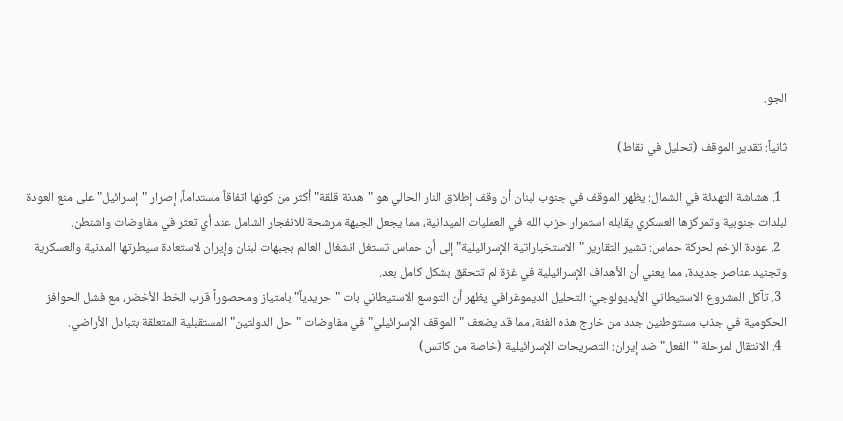الجو.

ثانياً: تقدير الموقف (تحليل في نقاط)

  1. هشاشة التهدئة في الشمال: يظهر الموقف في جنوب لبنان أن وقف إطلاق النار الحالي هو "هدنة قلقة" أكثر من كونها اتفاقاً مستداماً، إصرار "إسرائيل" على منع العودة لبلدات جنوبية وتمركزها العسكري يقابله استمرار حزب الله في العمليات الميدانية، مما يجعل الجبهة مرشحة للانفجار الشامل عند أي تعثر في مفاوضات واشنطن.
  2. عودة الزخم لحركة حماس: تشير التقارير "الاستخباراتية الإسرائيلية" إلى أن حماس تستغل انشغال العالم بجبهات لبنان وإيران لاستعادة سيطرتها المدنية والعسكرية وتجنيد عناصر جديدة، مما يعني أن الأهداف الإسرائيلية في غزة لم تتحقق بشكل كامل بعد.
  3. تآكل المشروع الاستيطاني الأيديولوجي: التحليل الديموغرافي يظهر أن التوسع الاستيطاني بات "حريدياً" بامتياز ومحصوراً قرب الخط الأخضر، مع فشل الحوافز الحكومية في جذب مستوطنين جدد من خارج هذه الفئة، مما قد يضعف "الموقف الإسرائيلي" في مفاوضات "حل الدولتين" المستقبلية المتعلقة بتبادل الأراضي.
  4. الانتقال لمرحلة "الفعل" ضد إيران: التصريحات الإسرائيلية (خاصة من كاتس)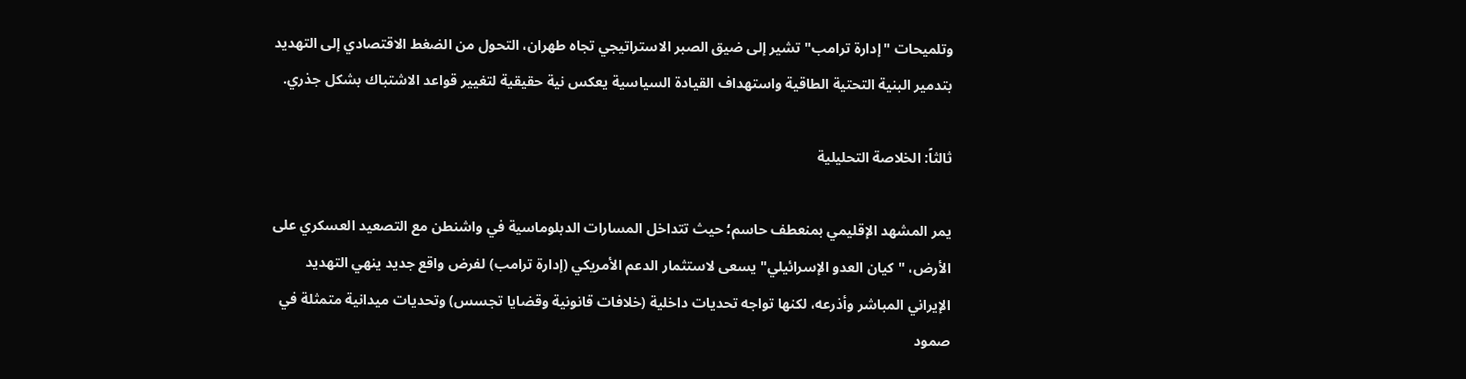وتلميحات "إدارة ترامب" تشير إلى ضيق الصبر الاستراتيجي تجاه طهران، التحول من الضغط الاقتصادي إلى التهديد بتدمير البنية التحتية الطاقية واستهداف القيادة السياسية يعكس نية حقيقية لتغيير قواعد الاشتباك بشكل جذري.

ثالثاً: الخلاصة التحليلية

يمر المشهد الإقليمي بمنعطف حاسم؛ حيث تتداخل المسارات الدبلوماسية في واشنطن مع التصعيد العسكري على الأرض، "كيان العدو الإسرائيلي" يسعى لاستثمار الدعم الأمريكي (إدارة ترامب) لفرض واقع جديد ينهي التهديد الإيراني المباشر وأذرعه، لكنها تواجه تحديات داخلية (خلافات قانونية وقضايا تجسس) وتحديات ميدانية متمثلة في صمود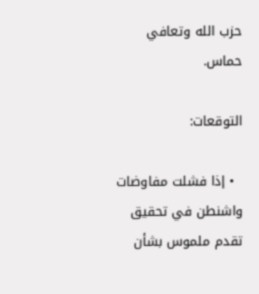حزب الله وتعافي حماس.

التوقعات:

  • إذا فشلت مفاوضات واشنطن في تحقيق تقدم ملموس بشأن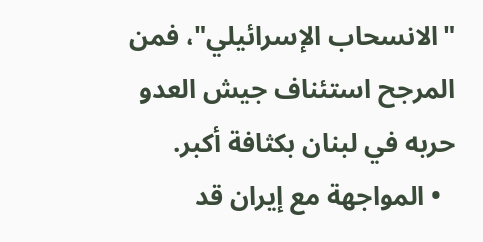"الانسحاب الإسرائيلي"، فمن المرجح استئناف جيش العدو حربه في لبنان بكثافة أكبر.
  • المواجهة مع إيران قد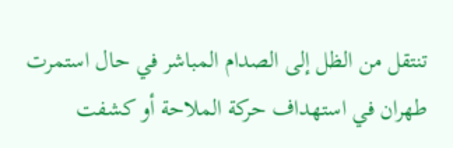تنتقل من الظل إلى الصدام المباشر في حال استمرت طهران في استهداف حركة الملاحة أو كشفت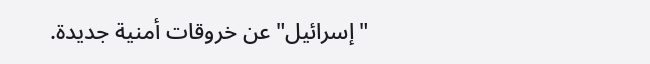"إسرائيل" عن خروقات أمنية جديدة.